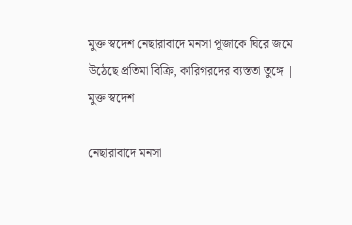মুক্ত স্বদেশ নেছারাবাদে মনসা পূজাকে ঘিরে জমে উঠেছে প্রতিমা বিক্রি, কারিগরদের ব্যস্ততা তুঙ্গে | মুক্ত স্বদেশ

নেছারাবাদে মনসা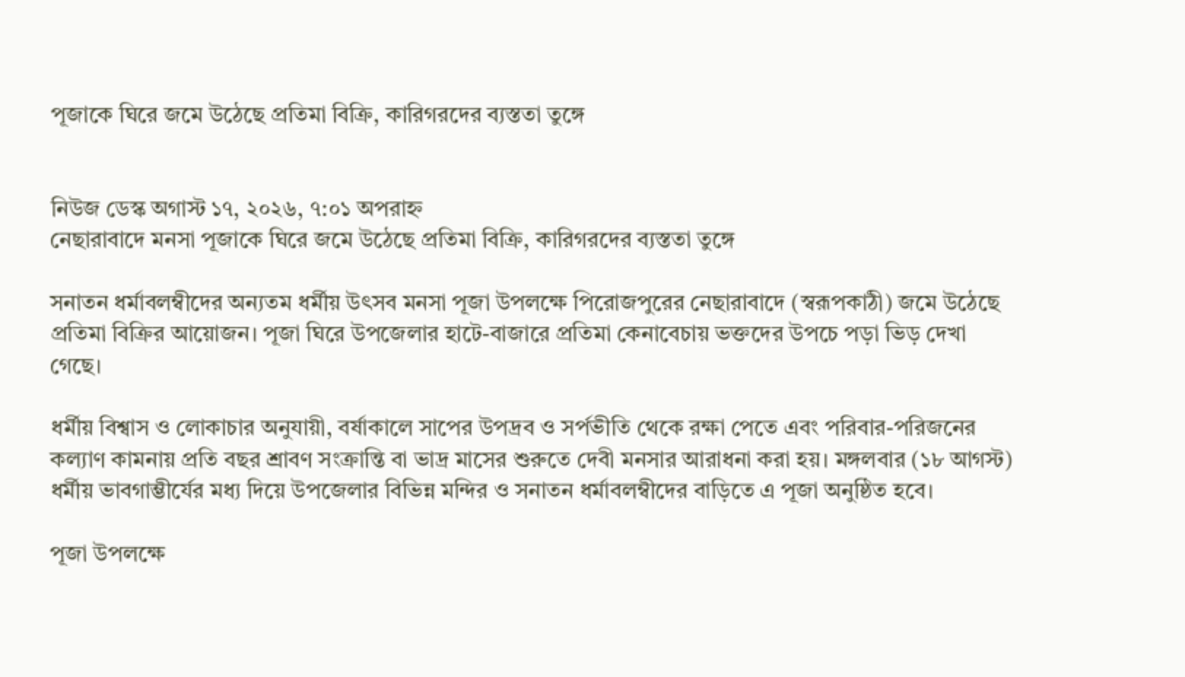পূজাকে ঘিরে জমে উঠেছে প্রতিমা বিক্রি, কারিগরদের ব্যস্ততা তুঙ্গে


নিউজ ডেস্ক অগাস্ট ১৭, ২০২৬, ৭:০১ অপরাহ্ন
নেছারাবাদে মনসা পূজাকে ঘিরে জমে উঠেছে প্রতিমা বিক্রি, কারিগরদের ব্যস্ততা তুঙ্গে

সনাতন ধর্মাবলম্বীদের অন্যতম ধর্মীয় উৎসব মনসা পূজা উপলক্ষে পিরোজপুরের নেছারাবাদে (স্বরূপকাঠী) জমে উঠেছে প্রতিমা বিক্রির আয়োজন। পূজা ঘিরে উপজেলার হাটে-বাজারে প্রতিমা কেনাবেচায় ভক্তদের উপচে পড়া ভিড় দেখা গেছে।

ধর্মীয় বিশ্বাস ও লোকাচার অনুযায়ী, বর্ষাকালে সাপের উপদ্রব ও সর্পভীতি থেকে রক্ষা পেতে এবং পরিবার-পরিজনের কল্যাণ কামনায় প্রতি বছর শ্রাবণ সংক্রান্তি বা ভাদ্র মাসের শুরুতে দেবী মনসার আরাধনা করা হয়। মঙ্গলবার (১৮ আগস্ট) ধর্মীয় ভাবগাম্ভীর্যের মধ্য দিয়ে উপজেলার বিভিন্ন মন্দির ও সনাতন ধর্মাবলম্বীদের বাড়িতে এ পূজা অনুষ্ঠিত হবে।

পূজা উপলক্ষে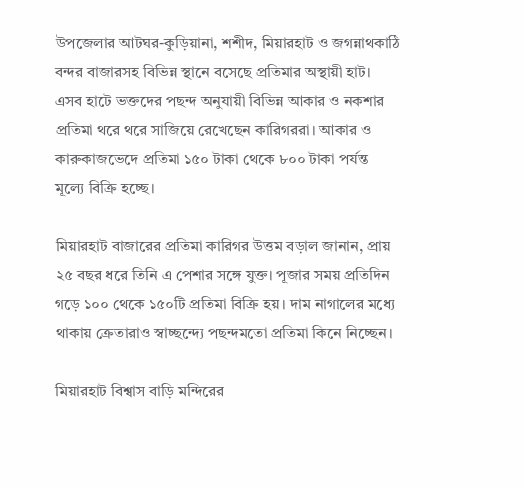উপজেলার আটঘর-কুড়িয়ানা, শশীদ, মিয়ারহাট ও জগন্নাথকাঠি বন্দর বাজারসহ বিভিন্ন স্থানে বসেছে প্রতিমার অস্থায়ী হাট। এসব হাটে ভক্তদের পছন্দ অনুযায়ী বিভিন্ন আকার ও নকশার প্রতিমা থরে থরে সাজিয়ে রেখেছেন কারিগররা। আকার ও কারুকাজভেদে প্রতিমা ১৫০ টাকা থেকে ৮০০ টাকা পর্যন্ত মূল্যে বিক্রি হচ্ছে।

মিয়ারহাট বাজারের প্রতিমা কারিগর উত্তম বড়াল জানান, প্রায় ২৫ বছর ধরে তিনি এ পেশার সঙ্গে যুক্ত। পূজার সময় প্রতিদিন গড়ে ১০০ থেকে ১৫০টি প্রতিমা বিক্রি হয়। দাম নাগালের মধ্যে থাকায় ক্রেতারাও স্বাচ্ছন্দ্যে পছন্দমতো প্রতিমা কিনে নিচ্ছেন।

মিয়ারহাট বিশ্বাস বাড়ি মন্দিরের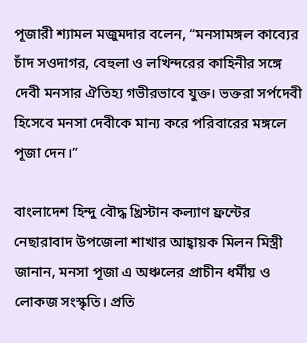পূজারী শ্যামল মজুমদার বলেন, “মনসামঙ্গল কাব্যের চাঁদ সওদাগর, বেহুলা ও লখিন্দরের কাহিনীর সঙ্গে দেবী মনসার ঐতিহ্য গভীরভাবে যুক্ত। ভক্তরা সর্পদেবী হিসেবে মনসা দেবীকে মান্য করে পরিবারের মঙ্গলে পূজা দেন।”

বাংলাদেশ হিন্দু বৌদ্ধ খ্রিস্টান কল্যাণ ফ্রন্টের নেছারাবাদ উপজেলা শাখার আহ্বায়ক মিলন মিস্ত্রী জানান, মনসা পূজা এ অঞ্চলের প্রাচীন ধর্মীয় ও লোকজ সংস্কৃতি। প্রতি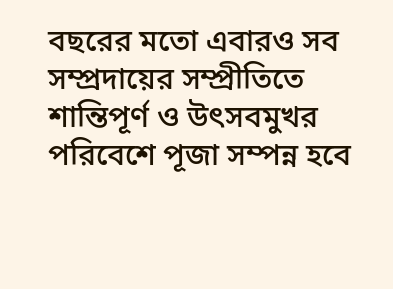বছরের মতো এবারও সব সম্প্রদায়ের সম্প্রীতিতে শান্তিপূর্ণ ও উৎসবমুখর পরিবেশে পূজা সম্পন্ন হবে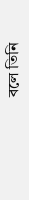বলে তিনি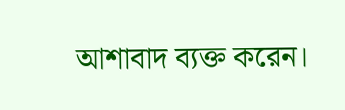আশাবাদ ব্যক্ত করেন।